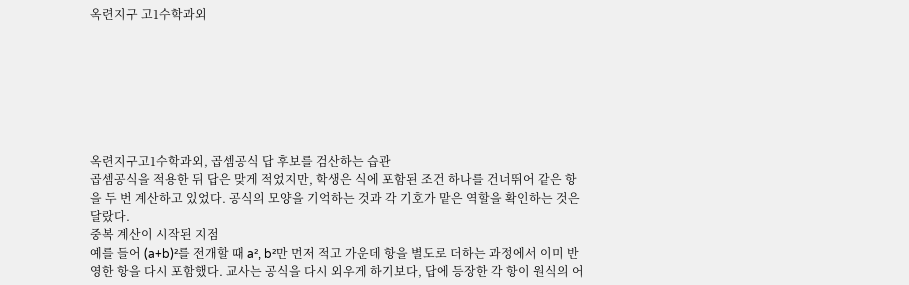옥련지구 고1수학과외







옥련지구고1수학과외, 곱셈공식 답 후보를 검산하는 습관
곱셈공식을 적용한 뒤 답은 맞게 적었지만, 학생은 식에 포함된 조건 하나를 건너뛰어 같은 항을 두 번 계산하고 있었다. 공식의 모양을 기억하는 것과 각 기호가 맡은 역할을 확인하는 것은 달랐다.
중복 계산이 시작된 지점
예를 들어 (a+b)²를 전개할 때 a², b²만 먼저 적고 가운데 항을 별도로 더하는 과정에서 이미 반영한 항을 다시 포함했다. 교사는 공식을 다시 외우게 하기보다, 답에 등장한 각 항이 원식의 어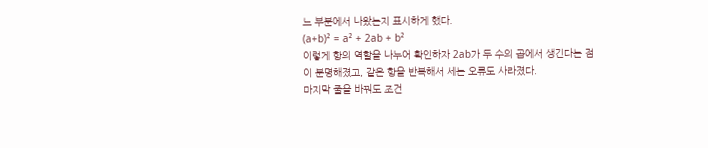느 부분에서 나왔는지 표시하게 했다.
(a+b)² = a² + 2ab + b²
이렇게 항의 역할을 나누어 확인하자 2ab가 두 수의 곱에서 생긴다는 점이 분명해졌고, 같은 항을 반복해서 세는 오류도 사라졌다.
마지막 줄을 바꿔도 조건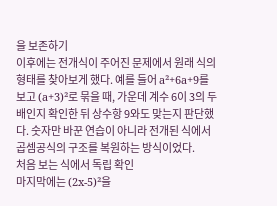을 보존하기
이후에는 전개식이 주어진 문제에서 원래 식의 형태를 찾아보게 했다. 예를 들어 a²+6a+9를 보고 (a+3)²로 묶을 때, 가운데 계수 6이 3의 두 배인지 확인한 뒤 상수항 9와도 맞는지 판단했다. 숫자만 바꾼 연습이 아니라 전개된 식에서 곱셈공식의 구조를 복원하는 방식이었다.
처음 보는 식에서 독립 확인
마지막에는 (2x-5)²을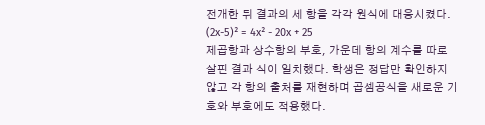전개한 뒤 결과의 세 항을 각각 원식에 대응시켰다.
(2x-5)² = 4x² - 20x + 25
제곱항과 상수항의 부호, 가운데 항의 계수를 따로 살핀 결과 식이 일치했다. 학생은 정답만 확인하지 않고 각 항의 출처를 재현하며 곱셈공식을 새로운 기호와 부호에도 적용했다.